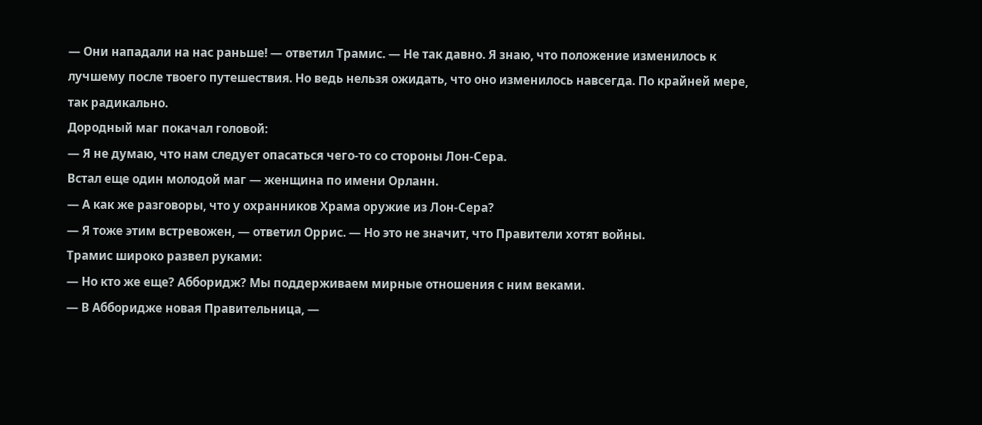— Они нападали на нас раньше! — ответил Трамис. — Не так давно. Я знаю, что положение изменилось к лучшему после твоего путешествия. Но ведь нельзя ожидать, что оно изменилось навсегда. По крайней мере, так радикально.
Дородный маг покачал головой:
— Я не думаю, что нам следует опасаться чего-то со стороны Лон-Сера.
Встал еще один молодой маг — женщина по имени Орланн.
— А как же разговоры, что у охранников Храма оружие из Лон-Сера?
— Я тоже этим встревожен, — ответил Оррис. — Но это не значит, что Правители хотят войны.
Трамис широко развел руками:
— Но кто же еще? Абборидж? Мы поддерживаем мирные отношения с ним веками.
— В Абборидже новая Правительница, —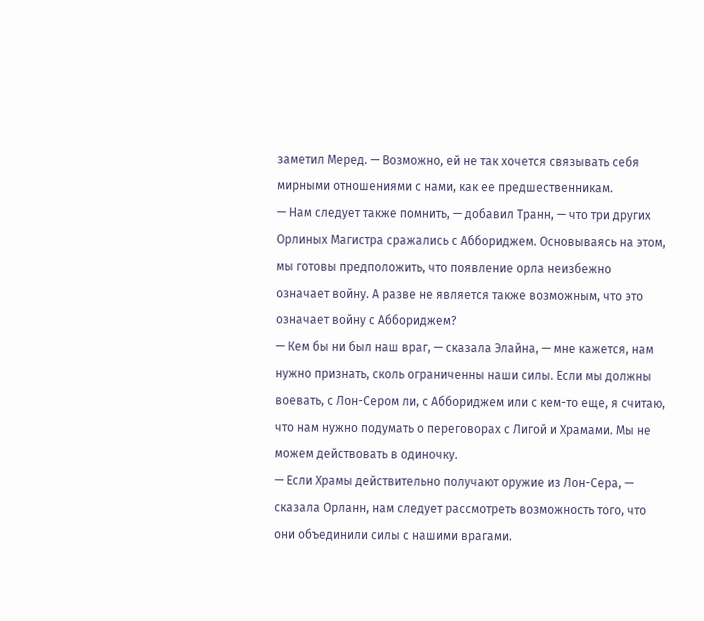заметил Меред. — Возможно, ей не так хочется связывать себя мирными отношениями с нами, как ее предшественникам.
— Нам следует также помнить, — добавил Транн, — что три других Орлиных Магистра сражались с Аббориджем. Основываясь на этом, мы готовы предположить, что появление орла неизбежно означает войну. А разве не является также возможным, что это означает войну с Аббориджем?
— Кем бы ни был наш враг, — сказала Элайна, — мне кажется, нам нужно признать, сколь ограниченны наши силы. Если мы должны воевать, с Лон-Сером ли, с Аббориджем или с кем-то еще, я считаю, что нам нужно подумать о переговорах с Лигой и Храмами. Мы не можем действовать в одиночку.
— Если Храмы действительно получают оружие из Лон-Сера, — сказала Орланн, нам следует рассмотреть возможность того, что они объединили силы с нашими врагами.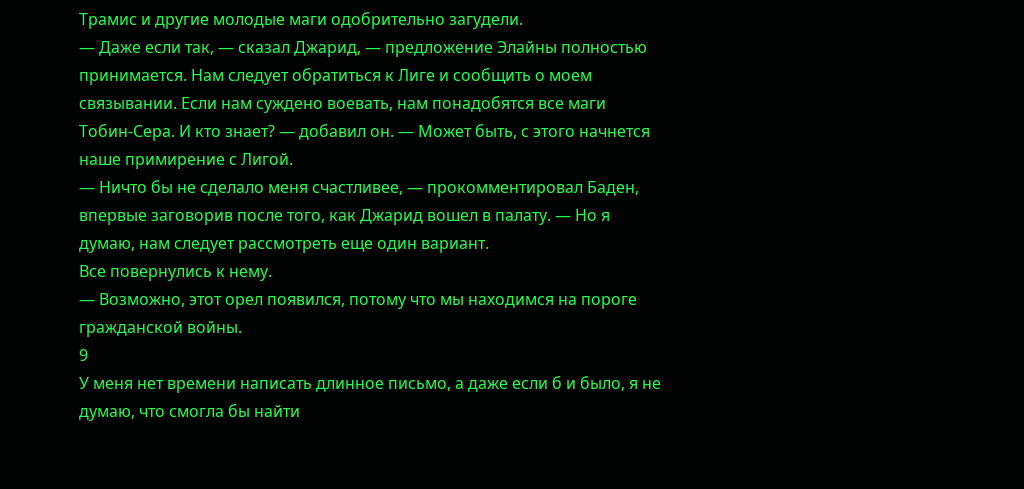Трамис и другие молодые маги одобрительно загудели.
— Даже если так, — сказал Джарид, — предложение Элайны полностью принимается. Нам следует обратиться к Лиге и сообщить о моем связывании. Если нам суждено воевать, нам понадобятся все маги Тобин-Сера. И кто знает? — добавил он. — Может быть, с этого начнется наше примирение с Лигой.
— Ничто бы не сделало меня счастливее, — прокомментировал Баден, впервые заговорив после того, как Джарид вошел в палату. — Но я думаю, нам следует рассмотреть еще один вариант.
Все повернулись к нему.
— Возможно, этот орел появился, потому что мы находимся на пороге гражданской войны.
9
У меня нет времени написать длинное письмо, а даже если б и было, я не думаю, что смогла бы найти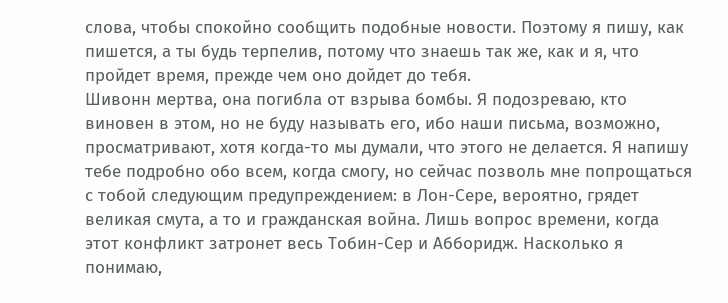слова, чтобы спокойно сообщить подобные новости. Поэтому я пишу, как пишется, а ты будь терпелив, потому что знаешь так же, как и я, что пройдет время, прежде чем оно дойдет до тебя.
Шивонн мертва, она погибла от взрыва бомбы. Я подозреваю, кто виновен в этом, но не буду называть его, ибо наши письма, возможно, просматривают, хотя когда-то мы думали, что этого не делается. Я напишу тебе подробно обо всем, когда смогу, но сейчас позволь мне попрощаться с тобой следующим предупреждением: в Лон-Сере, вероятно, грядет великая смута, а то и гражданская война. Лишь вопрос времени, когда этот конфликт затронет весь Тобин-Сер и Абборидж. Насколько я понимаю,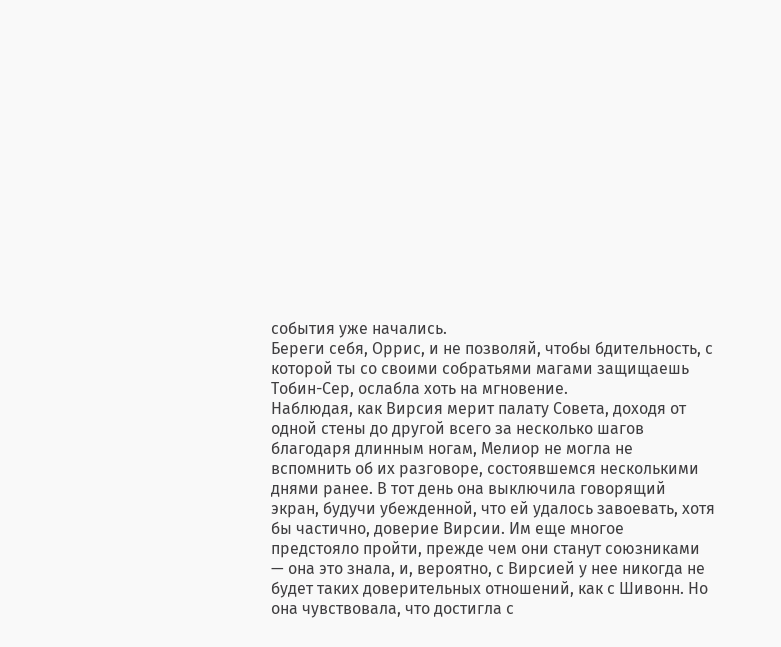события уже начались.
Береги себя, Оррис, и не позволяй, чтобы бдительность, с которой ты со своими собратьями магами защищаешь Тобин-Сер, ослабла хоть на мгновение.
Наблюдая, как Вирсия мерит палату Совета, доходя от одной стены до другой всего за несколько шагов благодаря длинным ногам, Мелиор не могла не вспомнить об их разговоре, состоявшемся несколькими днями ранее. В тот день она выключила говорящий экран, будучи убежденной, что ей удалось завоевать, хотя бы частично, доверие Вирсии. Им еще многое предстояло пройти, прежде чем они станут союзниками — она это знала, и, вероятно, с Вирсией у нее никогда не будет таких доверительных отношений, как с Шивонн. Но она чувствовала, что достигла с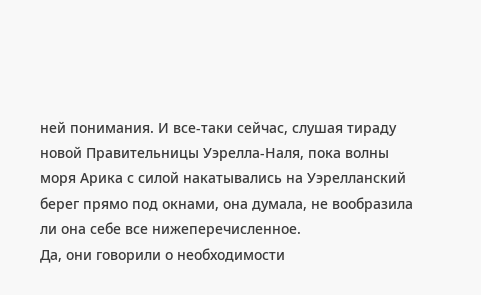ней понимания. И все-таки сейчас, слушая тираду новой Правительницы Уэрелла-Наля, пока волны моря Арика с силой накатывались на Уэрелланский берег прямо под окнами, она думала, не вообразила ли она себе все нижеперечисленное.
Да, они говорили о необходимости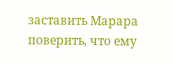заставить Марара поверить, что ему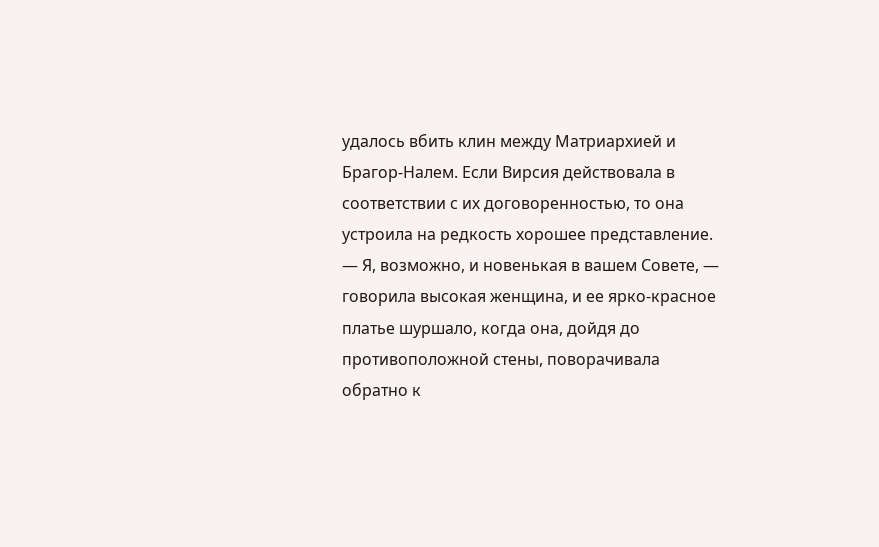удалось вбить клин между Матриархией и Брагор-Налем. Если Вирсия действовала в соответствии с их договоренностью, то она устроила на редкость хорошее представление.
— Я, возможно, и новенькая в вашем Совете, — говорила высокая женщина, и ее ярко-красное платье шуршало, когда она, дойдя до противоположной стены, поворачивала обратно к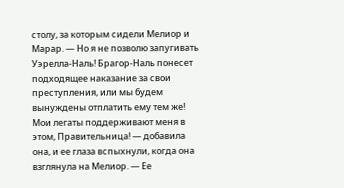столу, за которым сидели Мелиор и Марар. — Но я не позволю запугивать Уэрелла-Наль! Брагор-Наль понесет подходящее наказание за свои преступления, или мы будем вынуждены отплатить ему тем же! Мои легаты поддерживают меня в этом, Правительница! — добавила она, и ее глаза вспыхнули, когда она взглянула на Мелиор. — Ее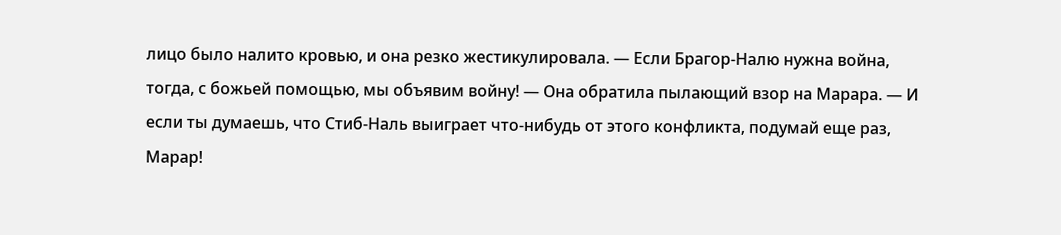лицо было налито кровью, и она резко жестикулировала. — Если Брагор-Налю нужна война, тогда, с божьей помощью, мы объявим войну! — Она обратила пылающий взор на Марара. — И если ты думаешь, что Стиб-Наль выиграет что-нибудь от этого конфликта, подумай еще раз, Марар!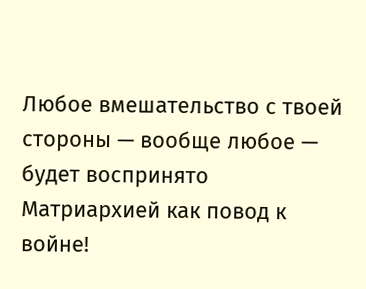Любое вмешательство с твоей стороны — вообще любое — будет воспринято Матриархией как повод к войне!